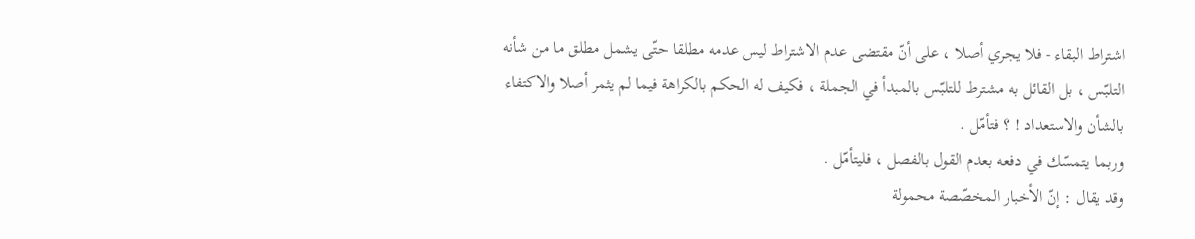اشتراط البقاء - فلا يجري أصلا ، على أنّ مقتضى عدم الاشتراط ليس عدمه مطلقا حتّى يشمل مطلق ما من شأنه التلبّس ، بل القائل به مشترط للتلبّس بالمبدأ في الجملة ، فكيف له الحكم بالكراهة فيما لم يثمر أصلا والاكتفاء بالشأن والاستعداد ! ؟ فتأمّل .
وربما يتمسّك في دفعه بعدم القول بالفصل ، فليتأمّل .
وقد يقال : إنّ الأخبار المخصّصة محمولة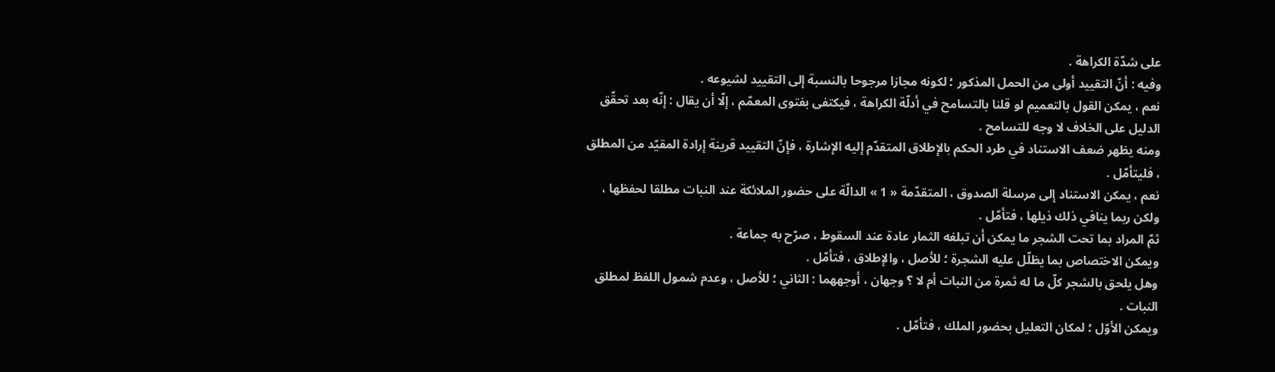على شدّة الكراهة .
وفيه : أنّ التقييد أولى من الحمل المذكور ؛ لكونه مجازا مرجوحا بالنسبة إلى التقييد لشيوعه .
نعم ، يمكن القول بالتعميم لو قلنا بالتسامح في أدلّة الكراهة ، فيكتفى بفتوى المعمّم ، إلّا أن يقال : إنّه بعد تحقّق الدليل على الخلاف لا وجه للتسامح .
ومنه يظهر ضعف الاستناد في طرد الحكم بالإطلاق المتقدّم إليه الإشارة ، فإنّ التقييد قرينة إرادة المقيّد من المطلق ، فليتأمّل .
نعم ، يمكن الاستناد إلى مرسلة الصدوق ، المتقدّمة « 1 » الدالّة على حضور الملائكة عند النبات مطلقا لحفظها ، ولكن ربما ينافي ذلك ذيلها ، فتأمّل .
ثمّ المراد بما تحت الشجر ما يمكن أن تبلغه الثمار عادة عند السقوط ، صرّح به جماعة .
ويمكن الاختصاص بما يظلّل عليه الشجرة ؛ للأصل ، والإطلاق ، فتأمّل .
وهل يلحق بالشجر كلّ ما له ثمرة من النبات أم لا ؟ وجهان ، أوجههما : الثاني ؛ للأصل ، وعدم شمول اللفظ لمطلق النبات .
ويمكن الأوّل ؛ لمكان التعليل بحضور الملك ، فتأمّل .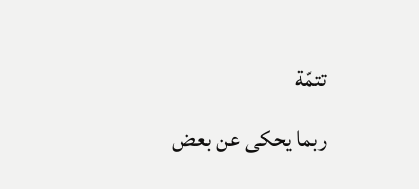تتمّة
ربما يحكى عن بعض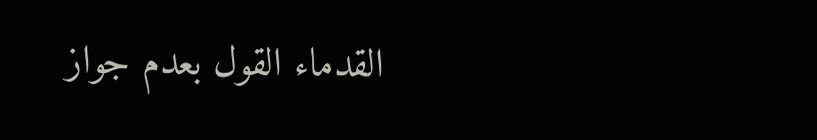القدماء القول بعدم جواز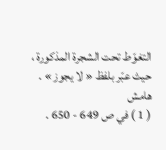التغوّط تحت الشجرة المذكورة ، حيث عبّر بلفظ « لا يجوز » .
هامش
( 1 ) في ص 649 - 650 .